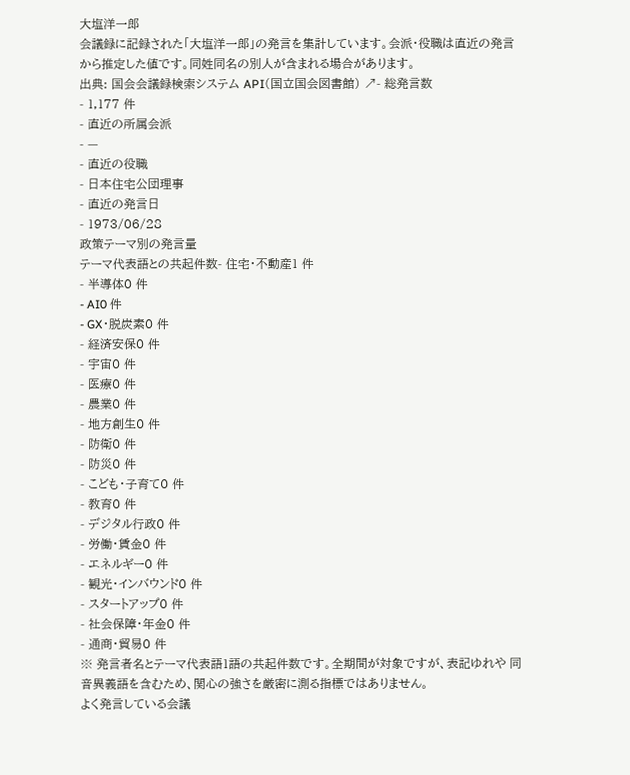大塩洋一郎
会議録に記録された「大塩洋一郎」の発言を集計しています。会派・役職は直近の発言から推定した値です。同姓同名の別人が含まれる場合があります。
出典: 国会会議録検索システム API(国立国会図書館) ↗- 総発言数
- 1,177 件
- 直近の所属会派
- —
- 直近の役職
- 日本住宅公団理事
- 直近の発言日
- 1973/06/28
政策テーマ別の発言量
テーマ代表語との共起件数- 住宅・不動産1 件
- 半導体0 件
- AI0 件
- GX・脱炭素0 件
- 経済安保0 件
- 宇宙0 件
- 医療0 件
- 農業0 件
- 地方創生0 件
- 防衛0 件
- 防災0 件
- こども・子育て0 件
- 教育0 件
- デジタル行政0 件
- 労働・賃金0 件
- エネルギー0 件
- 観光・インバウンド0 件
- スタートアップ0 件
- 社会保障・年金0 件
- 通商・貿易0 件
※ 発言者名とテーマ代表語1語の共起件数です。全期間が対象ですが、表記ゆれや 同音異義語を含むため、関心の強さを厳密に測る指標ではありません。
よく発言している会議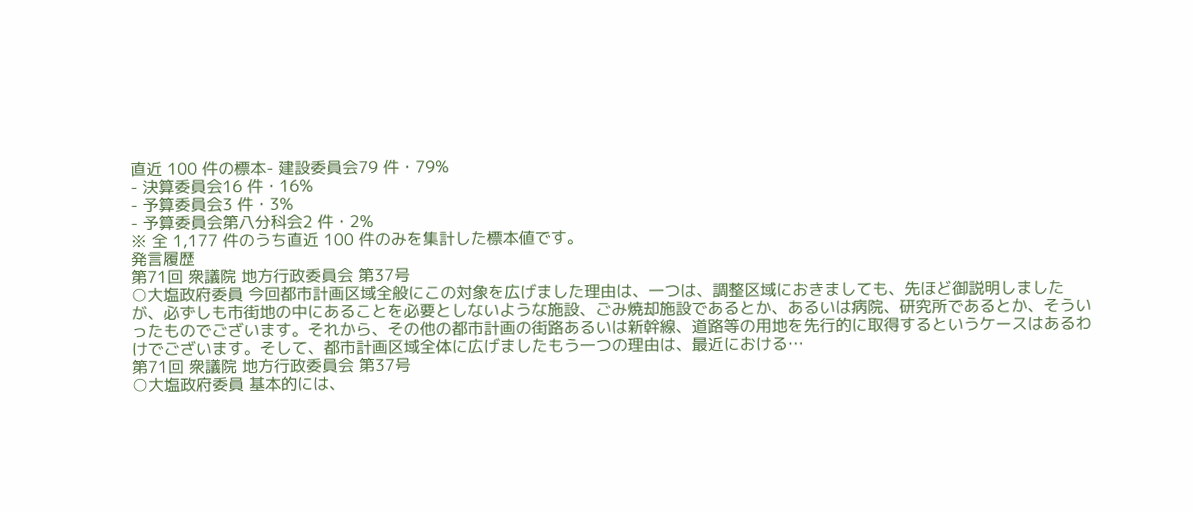直近 100 件の標本- 建設委員会79 件・79%
- 決算委員会16 件・16%
- 予算委員会3 件・3%
- 予算委員会第八分科会2 件・2%
※ 全 1,177 件のうち直近 100 件のみを集計した標本値です。
発言履歴
第71回 衆議院 地方行政委員会 第37号
○大塩政府委員 今回都市計画区域全般にこの対象を広げました理由は、一つは、調整区域におきましても、先ほど御説明しましたが、必ずしも市街地の中にあることを必要としないような施設、ごみ焼却施設であるとか、あるいは病院、研究所であるとか、そういったものでございます。それから、その他の都市計画の街路あるいは新幹線、道路等の用地を先行的に取得するというケースはあるわけでございます。そして、都市計画区域全体に広げましたもう一つの理由は、最近における…
第71回 衆議院 地方行政委員会 第37号
○大塩政府委員 基本的には、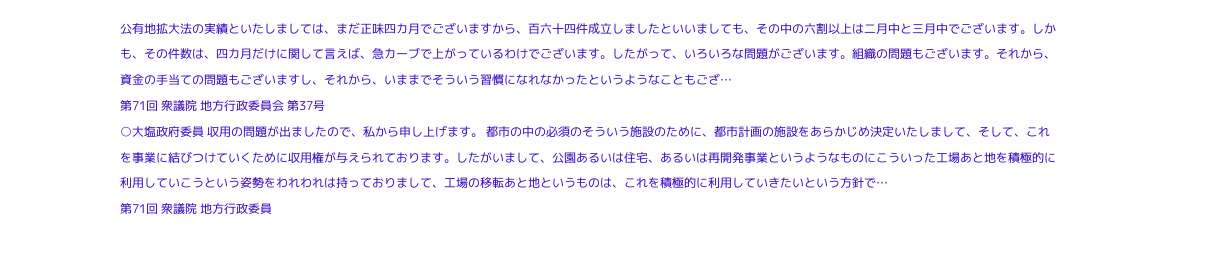公有地拡大法の実績といたしましては、まだ正味四カ月でございますから、百六十四件成立しましたといいましても、その中の六割以上は二月中と三月中でございます。しかも、その件数は、四カ月だけに関して言えば、急カーブで上がっているわけでございます。したがって、いろいろな問題がございます。組織の問題もございます。それから、資金の手当ての問題もございますし、それから、いままでそういう習慣になれなかったというようなこともござ…
第71回 衆議院 地方行政委員会 第37号
○大塩政府委員 収用の問題が出ましたので、私から申し上げます。 都市の中の必須のそういう施設のために、都市計画の施設をあらかじめ決定いたしまして、そして、これを事業に結びつけていくために収用権が与えられております。したがいまして、公園あるいは住宅、あるいは再開発事業というようなものにこういった工場あと地を積極的に利用していこうという姿勢をわれわれは持っておりまして、工場の移転あと地というものは、これを積極的に利用していきたいという方針で…
第71回 衆議院 地方行政委員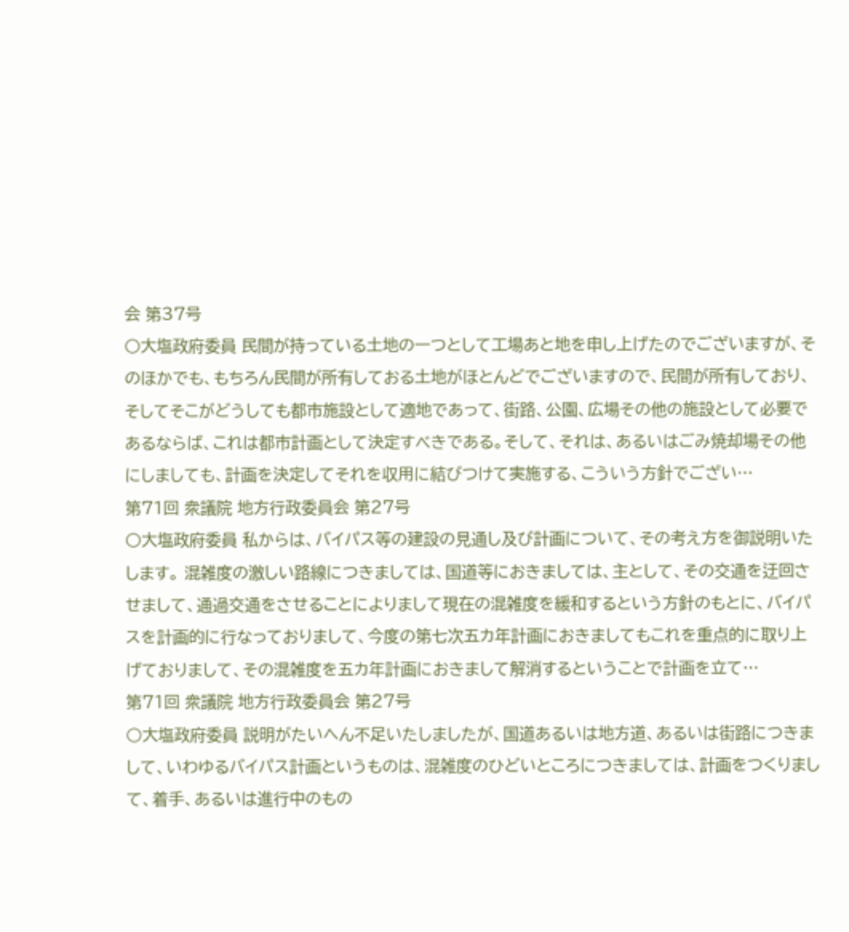会 第37号
○大塩政府委員 民間が持っている土地の一つとして工場あと地を申し上げたのでございますが、そのほかでも、もちろん民間が所有しておる土地がほとんどでございますので、民間が所有しており、そしてそこがどうしても都市施設として適地であって、街路、公園、広場その他の施設として必要であるならば、これは都市計画として決定すべきである。そして、それは、あるいはごみ焼却場その他にしましても、計画を決定してそれを収用に結びつけて実施する、こういう方針でござい…
第71回 衆議院 地方行政委員会 第27号
○大塩政府委員 私からは、バイパス等の建設の見通し及び計画について、その考え方を御説明いたします。 混雑度の激しい路線につきましては、国道等におきましては、主として、その交通を迂回させまして、通過交通をさせることによりまして現在の混雑度を緩和するという方針のもとに、バイパスを計画的に行なっておりまして、今度の第七次五カ年計画におきましてもこれを重点的に取り上げておりまして、その混雑度を五カ年計画におきまして解消するということで計画を立て…
第71回 衆議院 地方行政委員会 第27号
○大塩政府委員 説明がたいへん不足いたしましたが、国道あるいは地方道、あるいは街路につきまして、いわゆるバイパス計画というものは、混雑度のひどいところにつきましては、計画をつくりまして、着手、あるいは進行中のもの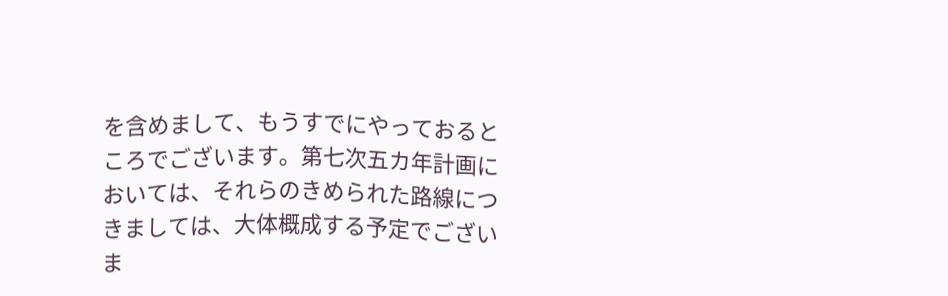を含めまして、もうすでにやっておるところでございます。第七次五カ年計画においては、それらのきめられた路線につきましては、大体概成する予定でございま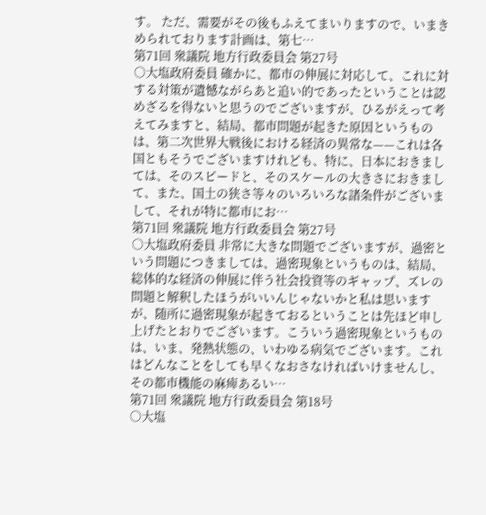す。 ただ、需要がその後もふえてまいりますので、いまきめられております計画は、第七…
第71回 衆議院 地方行政委員会 第27号
○大塩政府委員 確かに、都市の伸展に対応して、これに対する対策が遺憾ながらあと追い的であったということは認めざるを得ないと思うのでございますが、ひるがえって考えてみますと、結局、都市問題が起きた原因というものは、第二次世界大戦後における経済の異常な——これは各国ともそうでございますけれども、特に、日本におきましては、そのスピードと、そのスケールの大きさにおきまして、また、国土の狭さ等々のいろいろな諸条件がございまして、それが特に都市にお…
第71回 衆議院 地方行政委員会 第27号
○大塩政府委員 非常に大きな問題でございますが、過密という問題につきましては、過密現象というものは、結局、総体的な経済の伸展に伴う社会投資等のギャップ、ズレの問題と解釈したほうがいいんじゃないかと私は思いますが、随所に過密現象が起きておるということは先ほど申し上げたとおりでございます。こういう過密現象というものは、いま、発熱状態の、いわゆる病気でございます。これはどんなことをしても早くなおさなければいけませんし、その都市機能の麻痺あるい…
第71回 衆議院 地方行政委員会 第18号
○大塩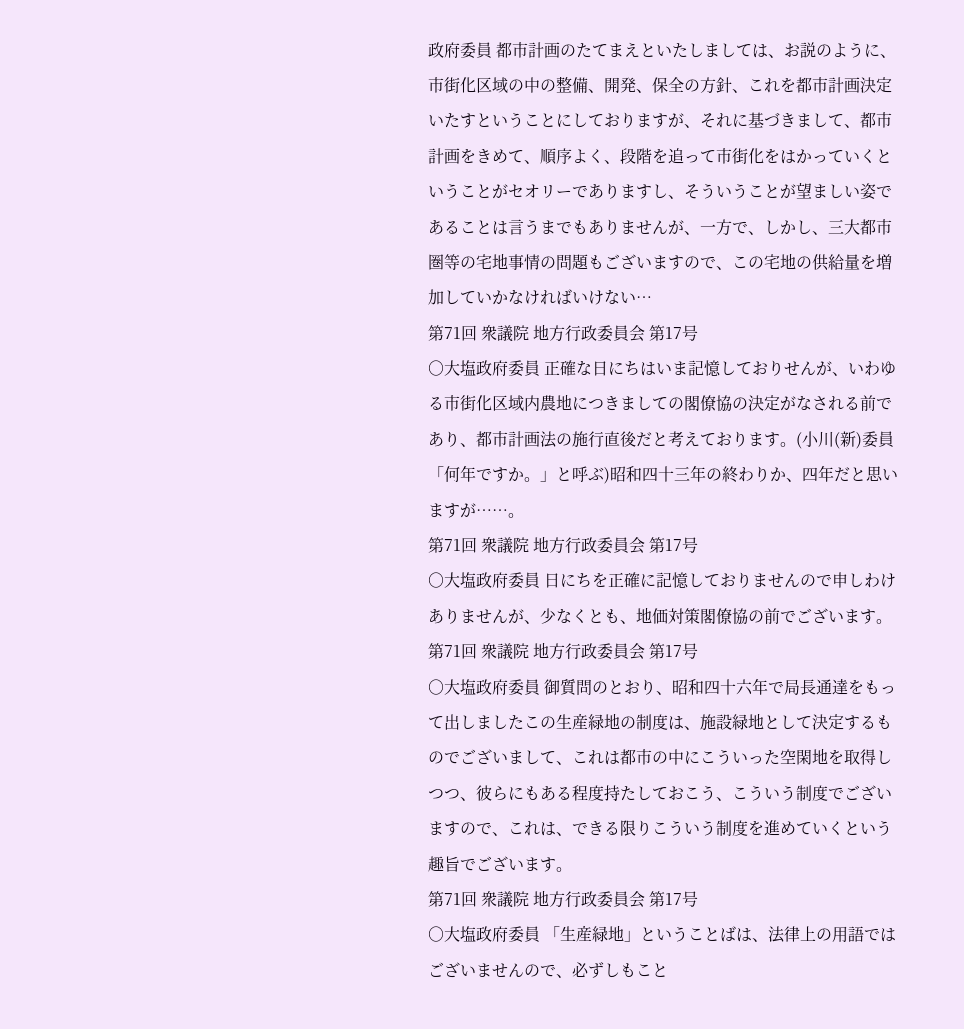政府委員 都市計画のたてまえといたしましては、お説のように、市街化区域の中の整備、開発、保全の方針、これを都市計画決定いたすということにしておりますが、それに基づきまして、都市計画をきめて、順序よく、段階を追って市街化をはかっていくということがセオリーでありますし、そういうことが望ましい姿であることは言うまでもありませんが、一方で、しかし、三大都市圏等の宅地事情の問題もございますので、この宅地の供給量を増加していかなければいけない…
第71回 衆議院 地方行政委員会 第17号
○大塩政府委員 正確な日にちはいま記憶しておりせんが、いわゆる市街化区域内農地につきましての閣僚協の決定がなされる前であり、都市計画法の施行直後だと考えております。(小川(新)委員「何年ですか。」と呼ぶ)昭和四十三年の終わりか、四年だと思いますが……。
第71回 衆議院 地方行政委員会 第17号
○大塩政府委員 日にちを正確に記憶しておりませんので申しわけありませんが、少なくとも、地価対策閣僚協の前でございます。
第71回 衆議院 地方行政委員会 第17号
○大塩政府委員 御質問のとおり、昭和四十六年で局長通達をもって出しましたこの生産緑地の制度は、施設緑地として決定するものでございまして、これは都市の中にこういった空閑地を取得しつつ、彼らにもある程度持たしておこう、こういう制度でございますので、これは、できる限りこういう制度を進めていくという趣旨でございます。
第71回 衆議院 地方行政委員会 第17号
○大塩政府委員 「生産緑地」ということばは、法律上の用語ではございませんので、必ずしもこと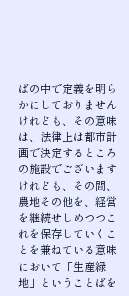ばの中で定義を明らかにしておりませんけれども、その意味は、法律上は都市計画で決定するところの施設でございますけれども、その間、農地その他を、経営を継続せしめつつこれを保存していくことを兼ねている意味において「生産緑地」ということばを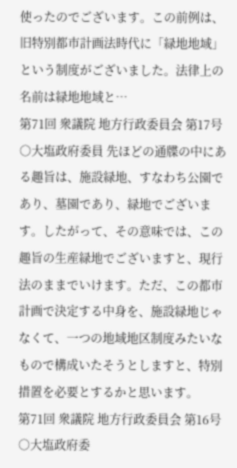使ったのでございます。この前例は、旧特別都市計画法時代に「緑地地域」という制度がございました。法律上の名前は緑地地域と…
第71回 衆議院 地方行政委員会 第17号
○大塩政府委員 先ほどの通牒の中にある趣旨は、施設緑地、すなわち公園であり、墓園であり、緑地でございます。したがって、その意味では、この趣旨の生産緑地でございますと、現行法のままでいけます。ただ、この都市計画で決定する中身を、施設緑地じゃなくて、一つの地域地区制度みたいなもので構成いたそうとしますと、特別措置を必要とするかと思います。
第71回 衆議院 地方行政委員会 第16号
○大塩政府委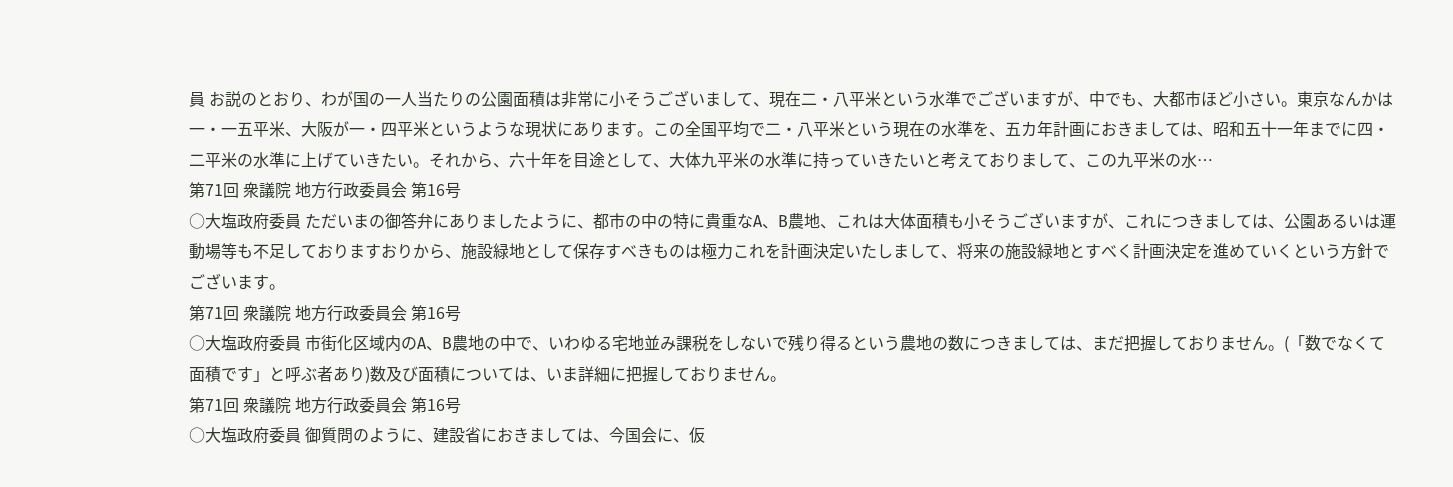員 お説のとおり、わが国の一人当たりの公園面積は非常に小そうございまして、現在二・八平米という水準でございますが、中でも、大都市ほど小さい。東京なんかは一・一五平米、大阪が一・四平米というような現状にあります。この全国平均で二・八平米という現在の水準を、五カ年計画におきましては、昭和五十一年までに四・二平米の水準に上げていきたい。それから、六十年を目途として、大体九平米の水準に持っていきたいと考えておりまして、この九平米の水…
第71回 衆議院 地方行政委員会 第16号
○大塩政府委員 ただいまの御答弁にありましたように、都市の中の特に貴重なA、B農地、これは大体面積も小そうございますが、これにつきましては、公園あるいは運動場等も不足しておりますおりから、施設緑地として保存すべきものは極力これを計画決定いたしまして、将来の施設緑地とすべく計画決定を進めていくという方針でございます。
第71回 衆議院 地方行政委員会 第16号
○大塩政府委員 市街化区域内のA、B農地の中で、いわゆる宅地並み課税をしないで残り得るという農地の数につきましては、まだ把握しておりません。(「数でなくて面積です」と呼ぶ者あり)数及び面積については、いま詳細に把握しておりません。
第71回 衆議院 地方行政委員会 第16号
○大塩政府委員 御質問のように、建設省におきましては、今国会に、仮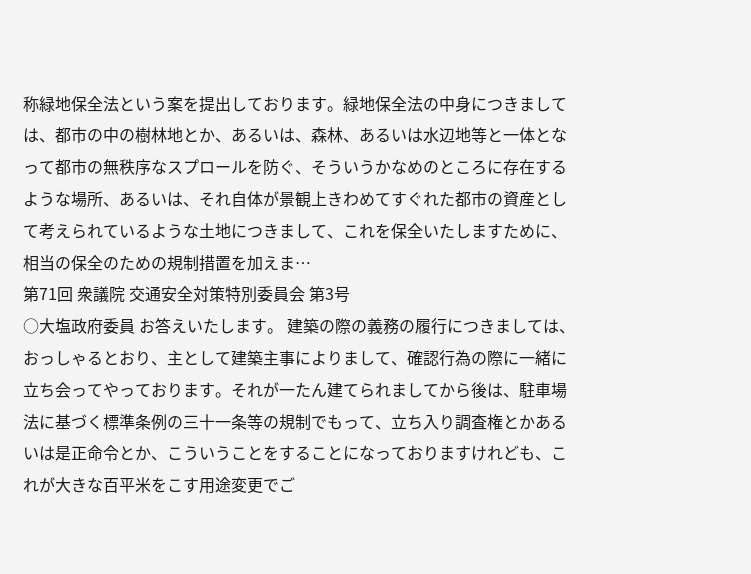称緑地保全法という案を提出しております。緑地保全法の中身につきましては、都市の中の樹林地とか、あるいは、森林、あるいは水辺地等と一体となって都市の無秩序なスプロールを防ぐ、そういうかなめのところに存在するような場所、あるいは、それ自体が景観上きわめてすぐれた都市の資産として考えられているような土地につきまして、これを保全いたしますために、相当の保全のための規制措置を加えま…
第71回 衆議院 交通安全対策特別委員会 第3号
○大塩政府委員 お答えいたします。 建築の際の義務の履行につきましては、おっしゃるとおり、主として建築主事によりまして、確認行為の際に一緒に立ち会ってやっております。それが一たん建てられましてから後は、駐車場法に基づく標準条例の三十一条等の規制でもって、立ち入り調査権とかあるいは是正命令とか、こういうことをすることになっておりますけれども、これが大きな百平米をこす用途変更でご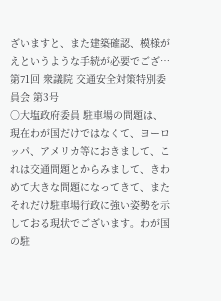ざいますと、また建築確認、模様がえというような手続が必要でござ…
第71回 衆議院 交通安全対策特別委員会 第3号
○大塩政府委員 駐車場の問題は、現在わが国だけではなくて、ヨーロッパ、アメリカ等におきまして、これは交通問題とからみまして、きわめて大きな問題になってきて、またそれだけ駐車場行政に強い姿勢を示しておる現状でございます。わが国の駐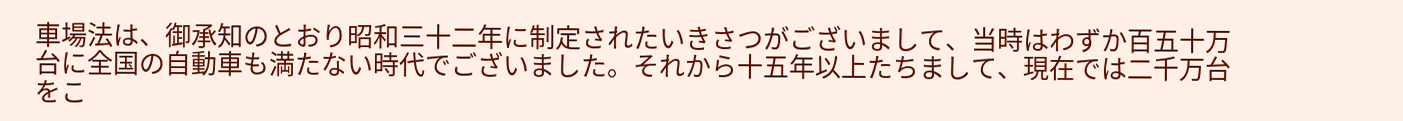車場法は、御承知のとおり昭和三十二年に制定されたいきさつがございまして、当時はわずか百五十万台に全国の自動車も満たない時代でございました。それから十五年以上たちまして、現在では二千万台をこ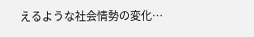えるような社会情勢の変化…